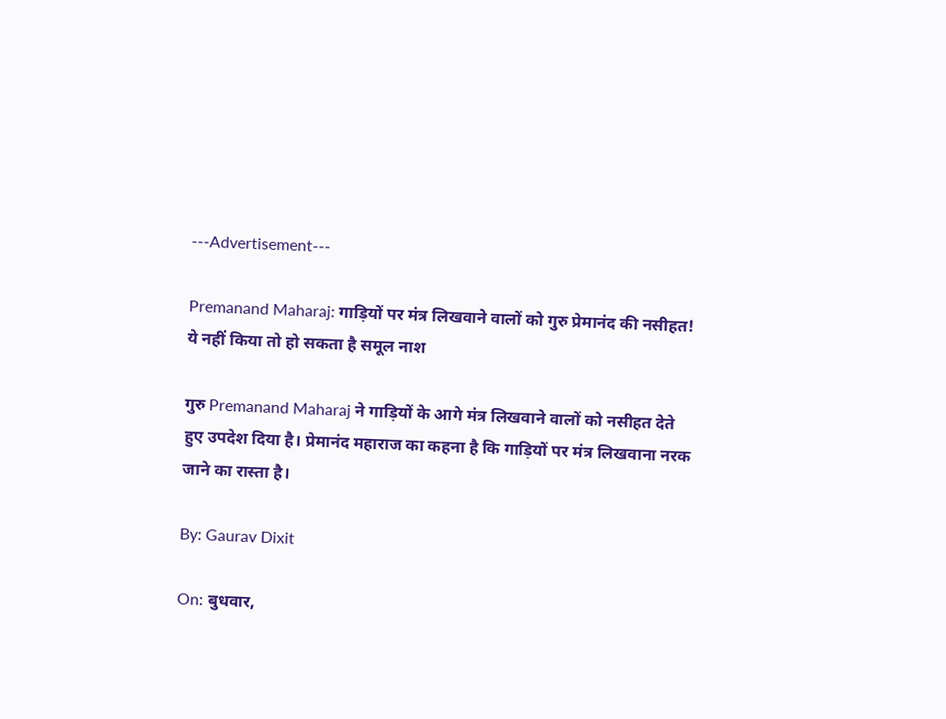---Advertisement---

Premanand Maharaj: गाड़ियों पर मंत्र लिखवाने वालों को गुरु प्रेमानंद की नसीहत! ये नहीं किया तो हो सकता है समूल नाश

गुरु Premanand Maharaj ने गाड़ियों के आगे मंत्र लिखवाने वालों को नसीहत देते हुए उपदेश दिया है। प्रेमानंद महाराज का कहना है कि गाड़ियों पर मंत्र लिखवाना नरक जाने का रास्ता है।

By: Gaurav Dixit

On: बुधवार,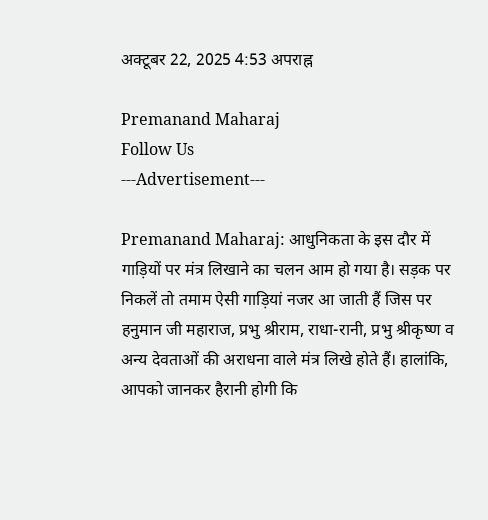अक्टूबर 22, 2025 4:53 अपराह्न

Premanand Maharaj
Follow Us
---Advertisement---

Premanand Maharaj: आधुनिकता के इस दौर में गाड़ियों पर मंत्र लिखाने का चलन आम हो गया है। सड़क पर निकलें तो तमाम ऐसी गाड़ियां नजर आ जाती हैं जिस पर हनुमान जी महाराज, प्रभु श्रीराम, राधा-रानी, प्रभु श्रीकृष्ण व अन्य देवताओं की अराधना वाले मंत्र लिखे होते हैं। हालांकि, आपको जानकर हैरानी होगी कि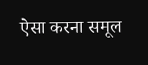ऐसा करना समूल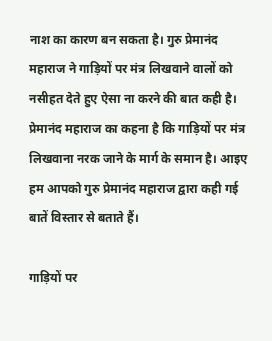नाश का कारण बन सकता है। गुरु प्रेमानंद महाराज ने गाड़ियों पर मंत्र लिखवाने वालों को नसीहत देते हुए ऐसा ना करने की बात कही है। प्रेमानंद महाराज का कहना है कि गाड़ियों पर मंत्र लिखवाना नरक जाने के मार्ग के समान है। आइए हम आपको गुरु प्रेमानंद महाराज द्वारा कही गई बातें विस्तार से बताते हैं।

गाड़ियों पर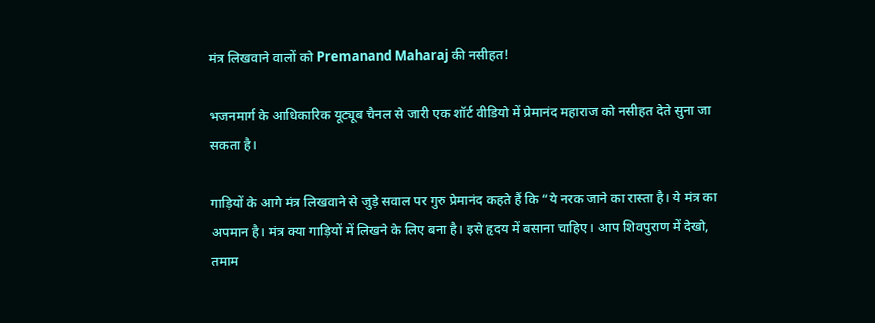मंत्र लिखवाने वालों को Premanand Maharaj की नसीहत!

भजनमार्ग के आधिकारिक यूट्यूब चैनल से जारी एक शॉर्ट वीडियो में प्रेमानंद महाराज को नसीहत देते सुना जा सकता है।

गाड़ियों के आगे मंत्र लिखवाने से जुड़े सवाल पर गुरु प्रेमानंद कहते हैं कि “ये नरक जाने का रास्ता है। ये मंत्र का अपमान है। मंत्र क्या गाड़ियों में लिखने के लिए बना है। इसे हृदय में बसाना चाहिए। आप शिवपुराण में देखो, तमाम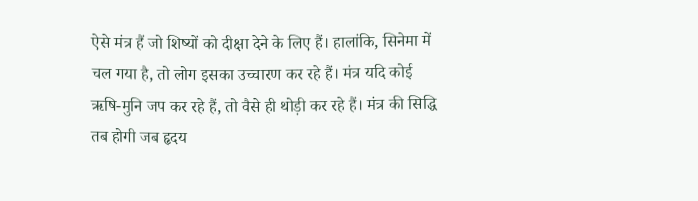ऐसे मंत्र हैं जो शिष्यों को दीक्षा देने के लिए हैं। हालांकि, सिनेमा में चल गया है, तो लोग इसका उच्चारण कर रहे हैं। मंत्र यदि कोई ऋषि-मुनि जप कर रहे हैं, तो वैसे ही थोड़ी कर रहे हैं। मंत्र की सिद्धि तब होगी जब हृदय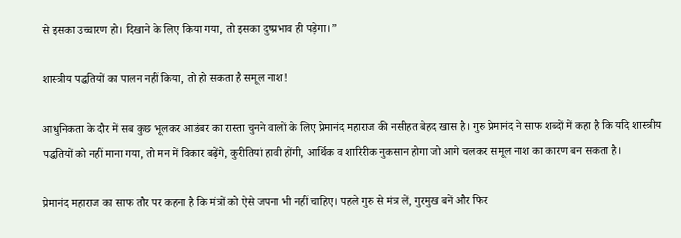से इसका उच्चारण हो। दिखाने के लिए किया गया, तो इसका दुष्प्रभाव ही पड़ेगा।”

शास्त्रीय पद्धतियों का पालन नहीं किया, तो हो सकता है समूल नाश!

आधुनिकता के दौर में सब कुछ भूलकर आडंबर का रास्ता चुनने वालों के लिए प्रेमानंद महाराज की नसीहत बेहद खास है। गुरु प्रेमानंद ने साफ शब्दों में कहा है कि यदि शास्त्रीय पद्धतियों को नहीं माना गया, तो मन में विकार बढ़ेंगे, कुरीतियां हावी होंगी, आर्थिक व शारिरीक नुकसान होगा जो आगे चलकर समूल नाश का कारण बन सकता है।

प्रेमानंद महाराज का साफ तौर पर कहना है कि मंत्रों को ऐसे जपना भी नहीं चाहिए। पहले गुरु से मंत्र लें, गुरमुख बनें और फिर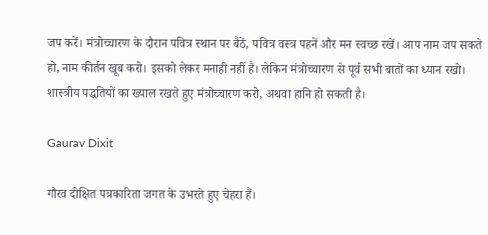जप करें। मंत्रोच्चारण के दौरान पवित्र स्थान पर बैठें, पवित्र वस्त्र पहनें और मन स्वच्छ रखें। आप नाम जप सकते हो, नाम कीर्तन खूब करो। इसको लेकर मनाही नहीं है। लेकिन मंत्रोच्चारण से पूर्व सभी बातों का ध्यान रखो। शास्त्रीय पद्धतियों का ख्याल रखते हुए मंत्रोच्चारण करो, अथवा हानि हो सकती है।

Gaurav Dixit

गौरव दीक्षित पत्रकारिता जगत के उभरते हुए चेहरा हैं।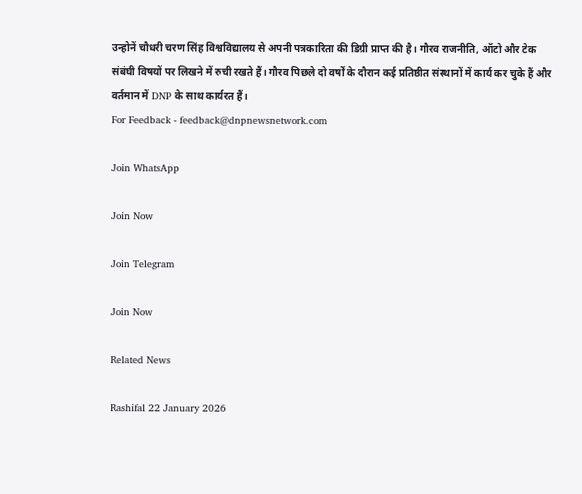उन्होनें चौधरी चरण सिंह विश्वविद्यालय से अपनी पत्रकारिता की डिग्री प्राप्त की है। गौरव राजनीति, ऑटो और टेक संबंघी विषयों पर लिखने में रुची रखते हैं। गौरव पिछले दो वर्षों के दौरान कई प्रतिष्ठीत संस्थानों में कार्य कर चुके हैं और वर्तमान में DNP के साथ कार्यरत हैं।
For Feedback - feedback@dnpnewsnetwork.com

Join WhatsApp

Join Now

Join Telegram

Join Now

Related News

Rashifal 22 January 2026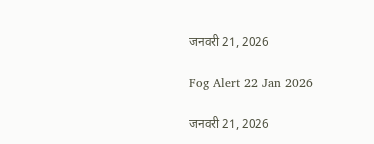जनवरी 21, 2026

Fog Alert 22 Jan 2026

जनवरी 21, 2026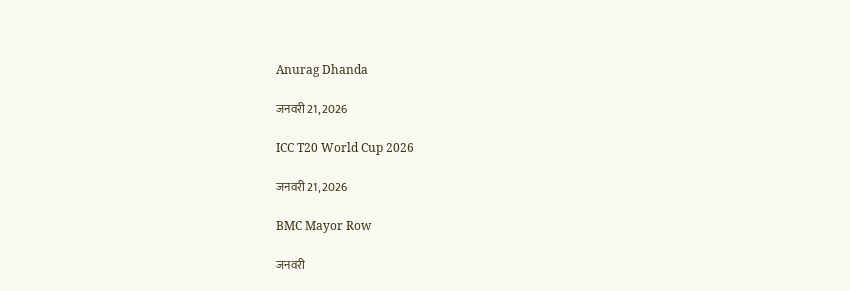Anurag Dhanda

जनवरी 21, 2026

ICC T20 World Cup 2026

जनवरी 21, 2026

BMC Mayor Row

जनवरी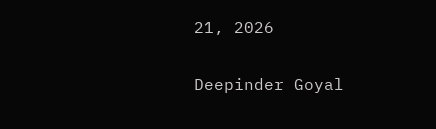21, 2026

Deepinder Goyal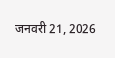जनवरी 21, 2026